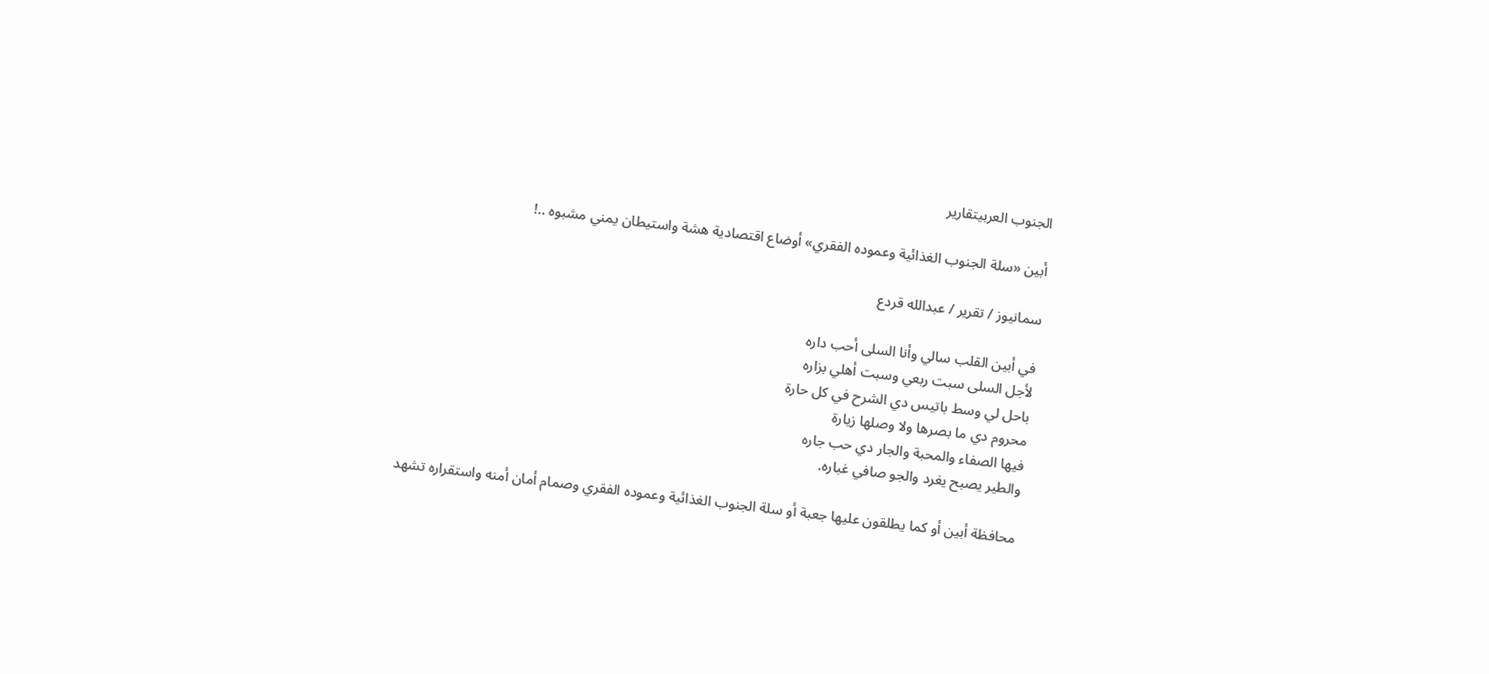الجنوب العربيتقارير

أبين «سلة الجنوب الغذائية وعموده الفقري» أوضاع اقتصادية هشة واستيطان يمني مشبوه ..!

سمانيوز / تقرير / عبدالله قردع

في أبين القلب سالي وأنا السلى أحب داره
لأجل السلى سبت ربعي وسبت أهلي بزاره
باحل لي وسط باتيس دي الشرح في كل حارة
محروم دي ما بصرها ولا وصلها زيارة
فيها الصفاء والمحبة والجار دي حب جاره
والطير يصبح يغرد والجو صافي غباره.

محافظة أبين أو كما يطلقون عليها جعبة أو سلة الجنوب الغذائية وعموده الفقري وصمام أمان أمنه واستقراره تشهد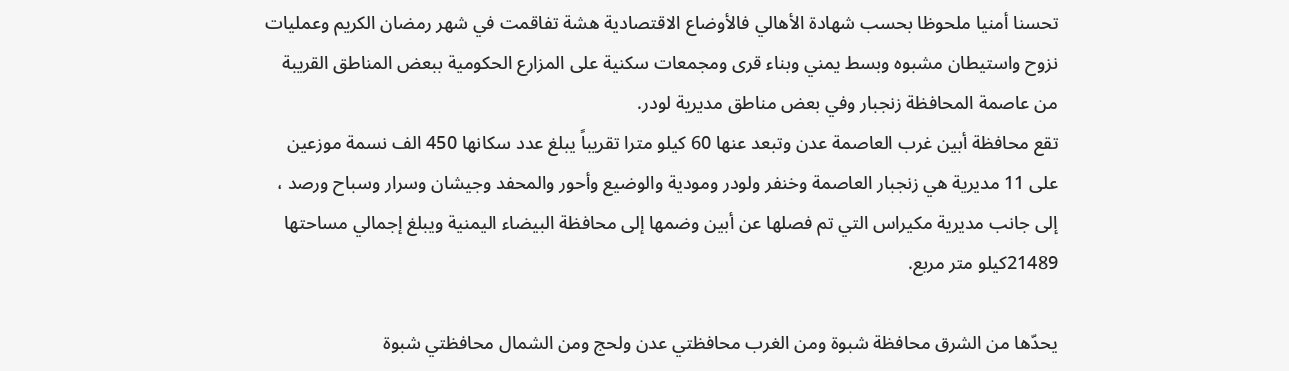تحسنا أمنيا ملحوظا بحسب شهادة الأهالي فالأوضاع الاقتصادية هشة تفاقمت في شهر رمضان الكريم وعمليات نزوح واستيطان مشبوه وبسط يمني وبناء قرى ومجمعات سكنية على المزارع الحكومية ببعض المناطق القريبة من عاصمة المحافظة زنجبار وفي بعض مناطق مديرية لودر.
تقع محافظة أبين غرب العاصمة عدن وتبعد عنها 60 كيلو مترا تقريباً يبلغ عدد سكانها 450 الف نسمة موزعين على 11 مديرية هي زنجبار العاصمة وخنفر ولودر ومودية والوضيع وأحور والمحفد وجيشان وسرار وسباح ورصد ، إلى جانب مديرية مكيراس التي تم فصلها عن أبين وضمها إلى محافظة البيضاء اليمنية ويبلغ إجمالي مساحتها 21489كيلو متر مربع.

يحدّها من الشرق محافظة شبوة ومن الغرب محافظتي عدن ولحج ومن الشمال محافظتي شبوة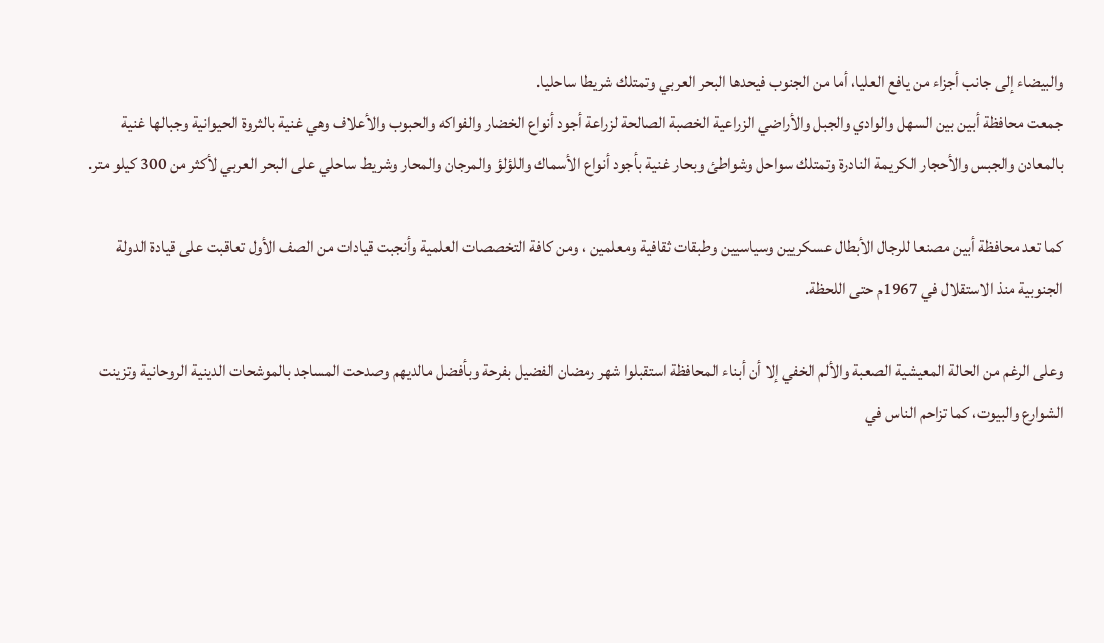والبيضاء إلى جانب أجزاء من يافع العليا، أما من الجنوب فيحدها البحر العربي وتمتلك شريطا ساحليا.
جمعت محافظة أبين بين السهل والوادي والجبل والأراضي الزراعية الخصبة الصالحة لزراعة أجود أنواع الخضار والفواكه والحبوب والأعلاف وهي غنية بالثروة الحيوانية وجبالها غنية بالمعادن والجبس والأحجار الكريمة النادرة وتمتلك سواحل وشواطئ وبحار غنية بأجود أنواع الأسماك واللؤلؤ والمرجان والمحار وشريط ساحلي على البحر العربي لأكثر من 300 كيلو متر.

كما تعد محافظة أبين مصنعا للرجال الأبطال عسكريين وسياسيين وطبقات ثقافية ومعلمين ، ومن كافة التخصصات العلمية وأنجبت قيادات من الصف الأول تعاقبت على قيادة الدولة الجنوبية منذ الاستقلال في 1967م حتى اللحظة.

وعلى الرغم من الحالة المعيشية الصعبة والألم الخفي إلا أن أبناء المحافظة استقبلوا شهر رمضان الفضيل بفرحة وبأفضل مالديهم وصدحت المساجد بالموشحات الدينية الروحانية وتزينت الشوارع والبيوت، كما تزاحم الناس في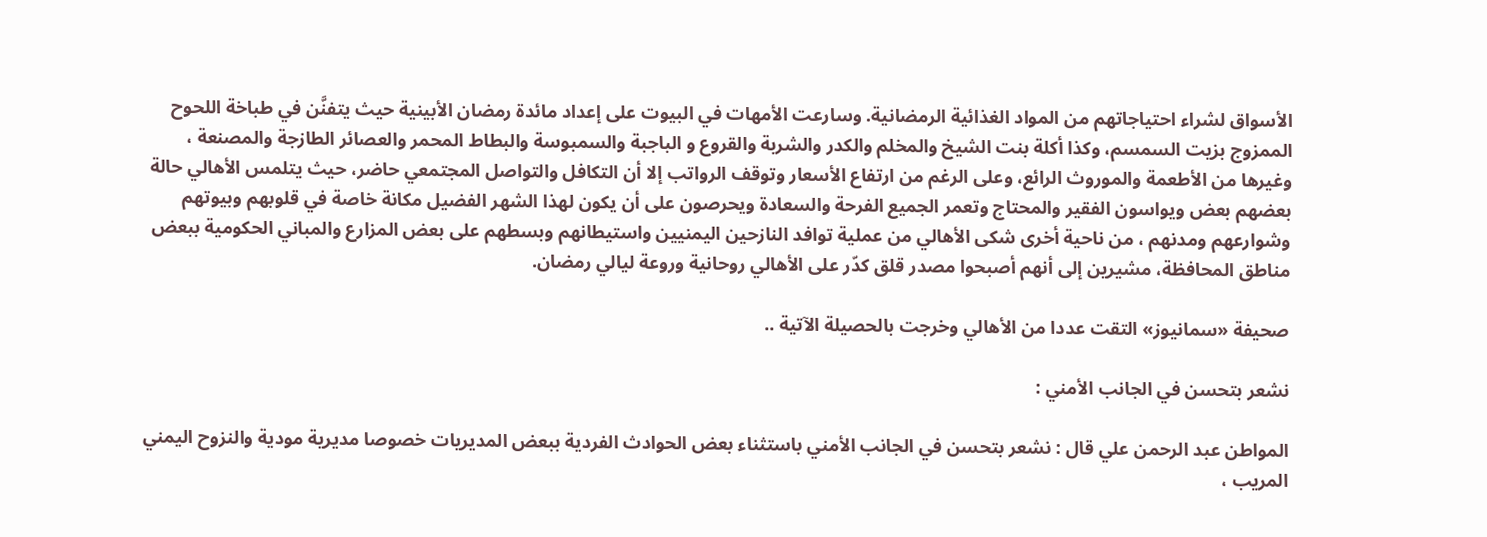الأسواق لشراء احتياجاتهم من المواد الغذائية الرمضانية. وسارعت الأمهات في البيوت على إعداد مائدة رمضان الأبينية حيث يتفنَّن في طباخة اللحوح الممزوج بزيت السمسم، وكذا أكلة بنت الشيخ والمخلم والكدر والشربة والقروع و الباجبة والسمبوسة والبطاط المحمر والعصائر الطازجة والمصنعة ، وغيرها من الأطعمة والموروث الرائع، وعلى الرغم من ارتفاع الأسعار وتوقف الرواتب إلا أن التكافل والتواصل المجتمعي حاضر، حيث يتلمس الأهالي حالة بعضهم بعض ويواسون الفقير والمحتاج وتعمر الجميع الفرحة والسعادة ويحرصون على أن يكون لهذا الشهر الفضيل مكانة خاصة في قلوبهم وبيوتهم وشوارعهم ومدنهم ، من ناحية أخرى شكى الأهالي من عملية توافد النازحين اليمنيين واستيطانهم وبسطهم على بعض المزارع والمباني الحكومية ببعض مناطق المحافظة، مشيرين إلى أنهم أصبحوا مصدر قلق كدّر على الأهالي روحانية وروعة ليالي رمضان.

صحيفة «سمانيوز» التقت عددا من الأهالي وخرجت بالحصيلة الآتية ..

نشعر بتحسن في الجانب الأمني :

المواطن عبد الرحمن علي قال : نشعر بتحسن في الجانب الأمني باستثناء بعض الحوادث الفردية ببعض المديريات خصوصا مديرية مودية والنزوح اليمني المريب ،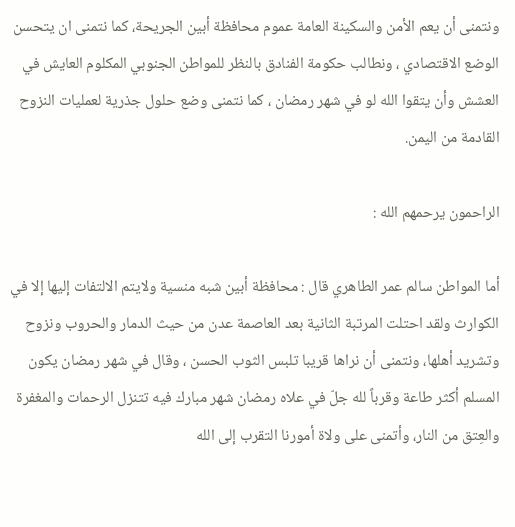ونتمنى أن يعم الأمن والسكينة العامة عموم محافظة أبين الجريحة، كما نتمنى ان يتحسن الوضع الاقتصادي ، ونطالب حكومة الفنادق بالنظر للمواطن الجنوبي المكلوم العايش في العشش وأن يتقوا الله لو في شهر رمضان ، كما نتمنى وضع حلول جذرية لعمليات النزوح القادمة من اليمن.

الراحمون يرحمهم الله :

أما المواطن سالم عمر الطاهري قال : محافظة أبين شبه منسية ولايتم الالتفات إليها إلا في الكوارث ولقد احتلت المرتبة الثانية بعد العاصمة عدن من حيث الدمار والحروب ونزوح وتشريد أهلها، ونتمنى أن نراها قريبا تلبس الثوب الحسن ، وقال في شهر رمضان يكون المسلم أكثر طاعة وقرباً لله جلّ في علاه رمضان شهر مبارك فيه تتنزل الرحمات والمغفرة والعِتق من النار، وأتمنى على ولاة أمورنا التقرب إلى الله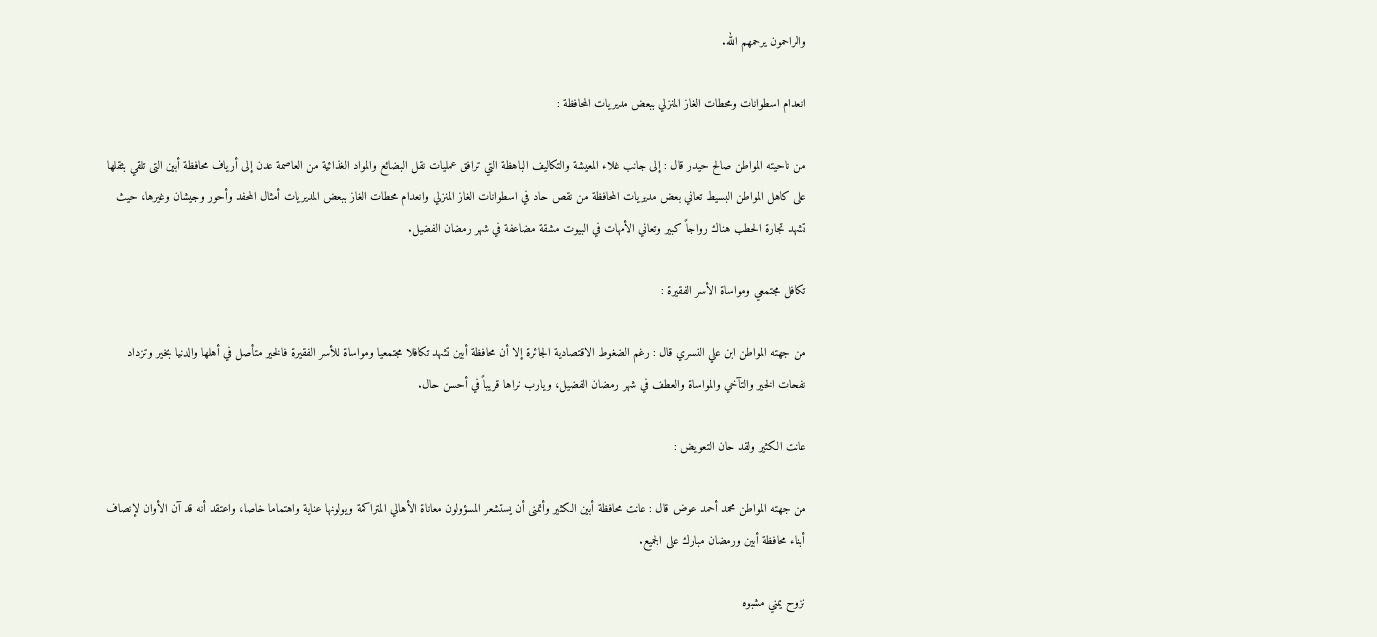والراحمون يرحمهم الله.

انعدام اسطوانات ومحطات الغاز المنزلي ببعض مديريات المحافظة :

من ناحيته المواطن صالح حيدر قال : إلى جانب غلاء المعيشة والتكاليف الباهظة التي ترافق عمليات نقل البضائع والمواد الغذائية من العاصمة عدن إلى أرياف محافظة أبين التى تلقي بثقلها على كاهل المواطن البسيط تعاني بعض مديريات المحافظة من نقص حاد في اسطوانات الغاز المنزلي وانعدام محطات الغاز ببعض المديريات أمثال المحفد وأحور وجيشان وغيرها، حيث تشهد تجارة الحطب هناك رواجاً كبير وتعاني الأمهات في البيوت مشقة مضاعفة في شهر رمضان الفضيل.

تكافل مجتمعي ومواساة الأسر الفقيرة :

من جهته المواطن ابن علي النسري قال : رغم الضغوط الاقتصادية الجائرة إلا أن محافظة أبين تشهد تكافلا مجتمعيا ومواساة للأسر الفقيرة فالخير متأصل في أهلها والدنيا بخير وتزداد نفحات الخير والتآخي والمواساة والعطف في شهر رمضان الفضيل، ويارب نراها قريباً في أحسن حال.

عانت الكثير ولقد حان التعويض :

من جهته المواطن محمد أحمد عوض قال : عانت محافظة أبين الكثير وأتمنى أن يستشعر المسؤولون معاناة الأهالي المتراكمة ويولونها عناية واهتماما خاصا، واعتقد أنه قد آن الأوان لإنصاف أبناء محافظة أبين ورمضان مبارك على الجميع.

نزوح يمني مشبوه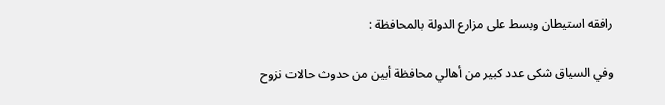رافقه استيطان وبسط على مزارع الدولة بالمحافظة :

وفي السياق شكى عدد كبير من أهالي محافظة أبين من حدوث حالات نزوح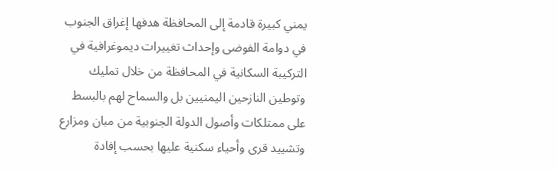يمني كبيرة قادمة إلى المحافظة هدفها إغراق الجنوب في دوامة الفوضى وإحداث تغييرات ديموغرافية في التركيبة السكانية في المحافظة من خلال تمليك وتوطين النازحين اليمنيين بل والسماح لهم بالبسط على ممتلكات وأصول الدولة الجنوبية من مبان ومزارع وتشييد قرى وأحياء سكنية عليها بحسب إفادة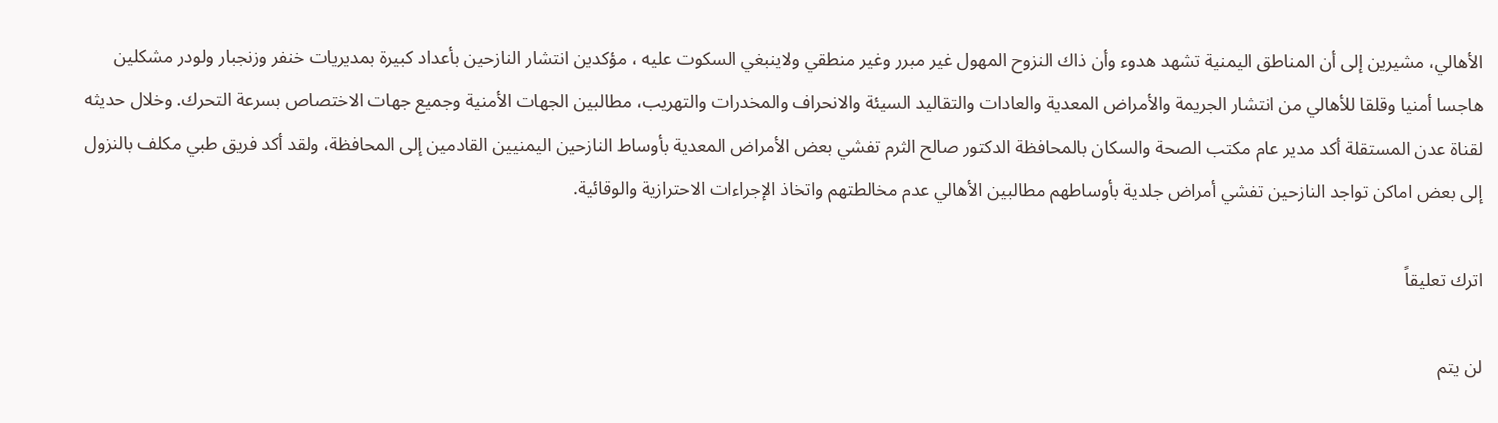الأهالي، مشيرين إلى أن المناطق اليمنية تشهد هدوء وأن ذاك النزوح المهول غير مبرر وغير منطقي ولاينبغي السكوت عليه ، مؤكدين انتشار النازحين بأعداد كبيرة بمديريات خنفر وزنجبار ولودر مشكلين هاجسا أمنيا وقلقا للأهالي من انتشار الجريمة والأمراض المعدية والعادات والتقاليد السيئة والانحراف والمخدرات والتهريب، مطالبين الجهات الأمنية وجميع جهات الاختصاص بسرعة التحرك. وخلال حديثه لقناة عدن المستقلة أكد مدير عام مكتب الصحة والسكان بالمحافظة الدكتور صالح الثرم تفشي بعض الأمراض المعدية بأوساط النازحين اليمنيين القادمين إلى المحافظة، ولقد أكد فريق طبي مكلف بالنزول إلى بعض اماكن تواجد النازحين تفشي أمراض جلدية بأوساطهم مطالبين الأهالي عدم مخالطتهم واتخاذ الإجراءات الاحترازية والوقائية.

اترك تعليقاً

لن يتم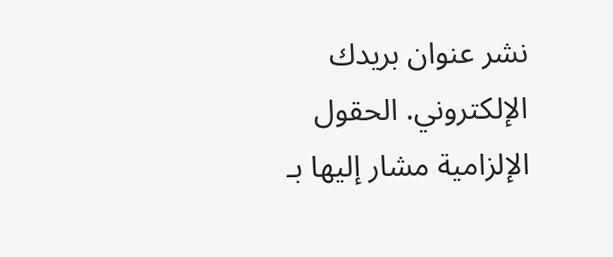نشر عنوان بريدك الإلكتروني. الحقول الإلزامية مشار إليها بـ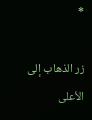*

زر الذهاب إلى الأعلى